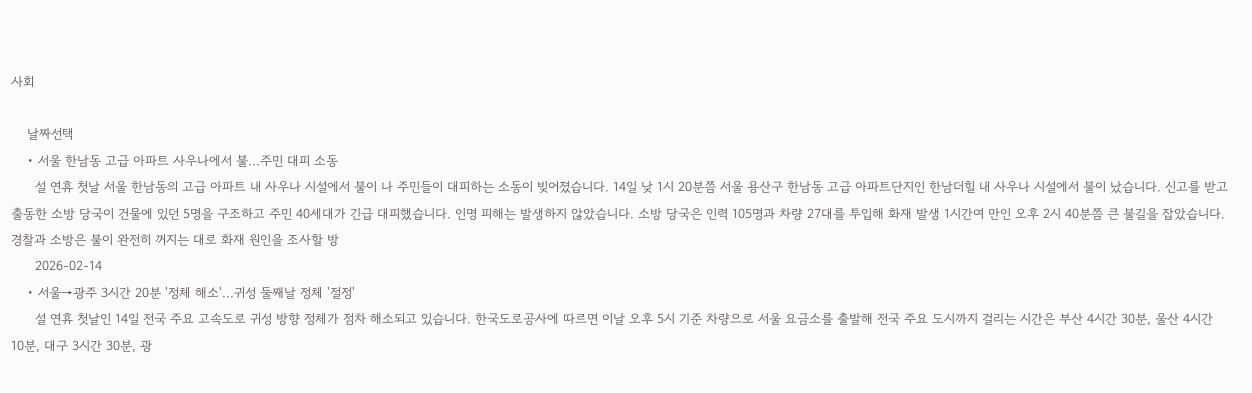사회

    날짜선택
    • 서울 한남동 고급 아파트 사우나에서 불...주민 대피 소동
      설 연휴 첫날 서울 한남동의 고급 아파트 내 사우나 시설에서 불이 나 주민들이 대피하는 소동이 빚어졌습니다. 14일 낮 1시 20분쯤 서울 용산구 한남동 고급 아파트단지인 한남더힐 내 사우나 시설에서 불이 났습니다. 신고를 받고 출동한 소방 당국이 건물에 있던 5명을 구조하고 주민 40세대가 긴급 대피했습니다. 인명 피해는 발생하지 않았습니다. 소방 당국은 인력 105명과 차량 27대를 투입해 화재 발생 1시간여 만인 오후 2시 40분쯤 큰 불길을 잡았습니다. 경찰과 소방은 불이 완전히 꺼지는 대로 화재 원인을 조사할 방
      2026-02-14
    • 서울→광주 3시간 20분 '정체 해소'...귀성 둘째날 정체 '절정'
      설 연휴 첫날인 14일 전국 주요 고속도로 귀성 방향 정체가 점차 해소되고 있습니다. 한국도로공사에 따르면 이날 오후 5시 기준 차량으로 서울 요금소를 출발해 전국 주요 도시까지 걸리는 시간은 부산 4시간 30분, 울산 4시간 10분, 대구 3시간 30분, 광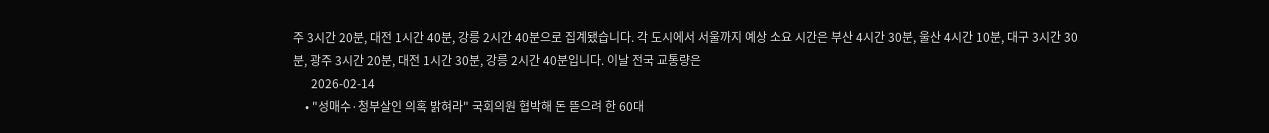주 3시간 20분, 대전 1시간 40분, 강릉 2시간 40분으로 집계됐습니다. 각 도시에서 서울까지 예상 소요 시간은 부산 4시간 30분, 울산 4시간 10분, 대구 3시간 30분, 광주 3시간 20분, 대전 1시간 30분, 강릉 2시간 40분입니다. 이날 전국 교통량은
      2026-02-14
    • "성매수·청부살인 의혹 밝혀라" 국회의원 협박해 돈 뜯으려 한 60대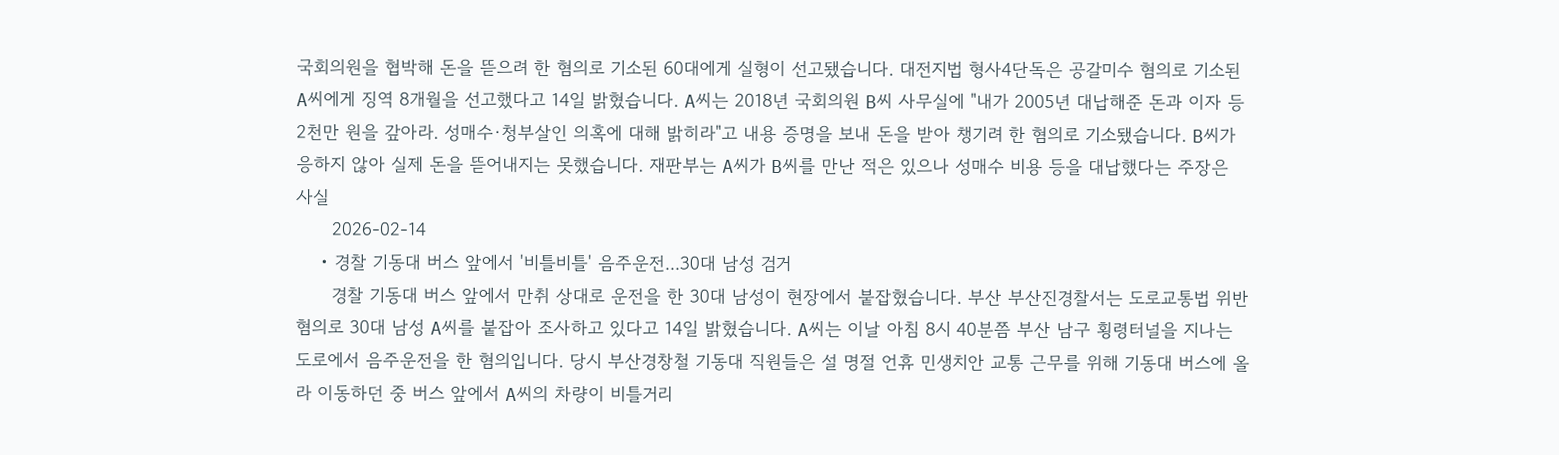국회의원을 협박해 돈을 뜯으려 한 혐의로 기소된 60대에게 실형이 선고됐습니다. 대전지법 형사4단독은 공갈미수 혐의로 기소된 A씨에게 징역 8개월을 선고했다고 14일 밝혔습니다. A씨는 2018년 국회의원 B씨 사무실에 "내가 2005년 대납해준 돈과 이자 등 2천만 원을 갚아라. 성매수·청부살인 의혹에 대해 밝히라"고 내용 증명을 보내 돈을 받아 챙기려 한 혐의로 기소됐습니다. B씨가 응하지 않아 실제 돈을 뜯어내지는 못했습니다. 재판부는 A씨가 B씨를 만난 적은 있으나 성매수 비용 등을 대납했다는 주장은 사실
      2026-02-14
    • 경찰 기동대 버스 앞에서 '비틀비틀' 음주운전...30대 남성 검거
      경찰 기동대 버스 앞에서 만취 상대로 운전을 한 30대 남성이 현장에서 붙잡혔습니다. 부산 부산진경찰서는 도로교통법 위반 혐의로 30대 남성 A씨를 붙잡아 조사하고 있다고 14일 밝혔습니다. A씨는 이날 아침 8시 40분쯤 부산 남구 횡령터널을 지나는 도로에서 음주운전을 한 혐의입니다. 당시 부산경창철 기동대 직원들은 설 명절 언휴 민생치안 교통 근무를 위해 기동대 버스에 올라 이동하던 중 버스 앞에서 A씨의 차량이 비틀거리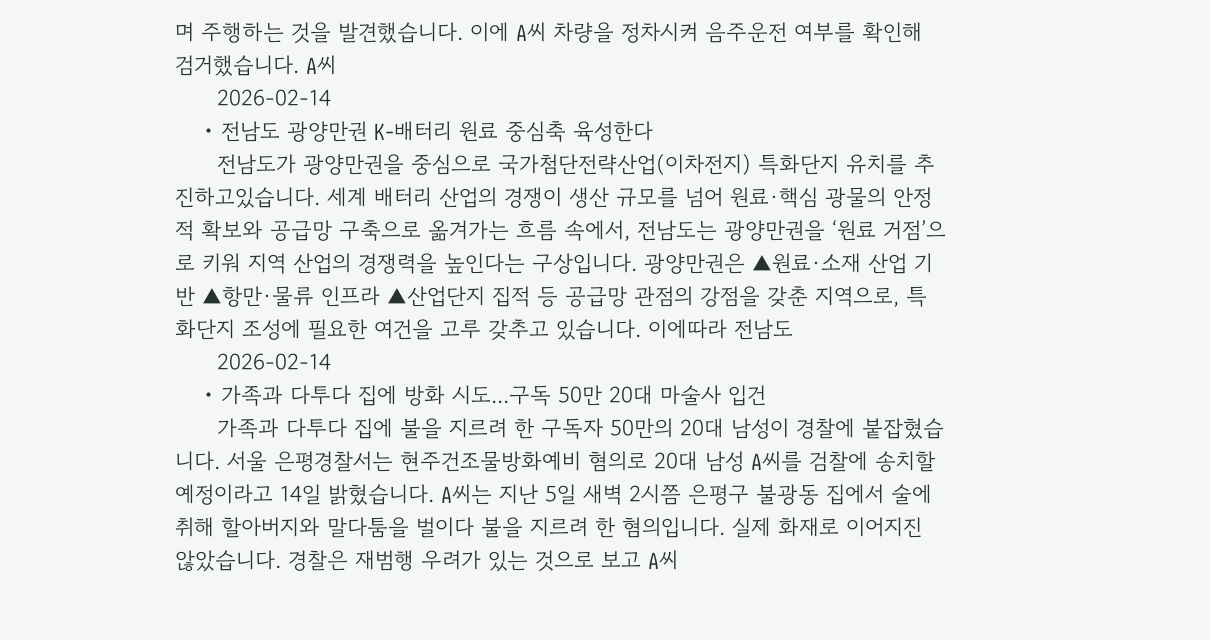며 주행하는 것을 발견했습니다. 이에 A씨 차량을 정차시켜 음주운전 여부를 확인해 검거했습니다. A씨
      2026-02-14
    • 전남도 광양만권 K-배터리 원료 중심축 육성한다
      전남도가 광양만권을 중심으로 국가첨단전략산업(이차전지) 특화단지 유치를 추진하고있습니다. 세계 배터리 산업의 경쟁이 생산 규모를 넘어 원료·핵심 광물의 안정적 확보와 공급망 구축으로 옮겨가는 흐름 속에서, 전남도는 광양만권을 ‘원료 거점’으로 키워 지역 산업의 경쟁력을 높인다는 구상입니다. 광양만권은 ▲원료·소재 산업 기반 ▲항만·물류 인프라 ▲산업단지 집적 등 공급망 관점의 강점을 갖춘 지역으로, 특화단지 조성에 필요한 여건을 고루 갖추고 있습니다. 이에따라 전남도
      2026-02-14
    • 가족과 다투다 집에 방화 시도...구독 50만 20대 마술사 입건
      가족과 다투다 집에 불을 지르려 한 구독자 50만의 20대 남성이 경찰에 붙잡혔습니다. 서울 은평경찰서는 현주건조물방화예비 혐의로 20대 남성 A씨를 검찰에 송치할 예정이라고 14일 밝혔습니다. A씨는 지난 5일 새벽 2시쯤 은평구 불광동 집에서 술에 취해 할아버지와 말다툼을 벌이다 불을 지르려 한 혐의입니다. 실제 화재로 이어지진 않았습니다. 경찰은 재범행 우려가 있는 것으로 보고 A씨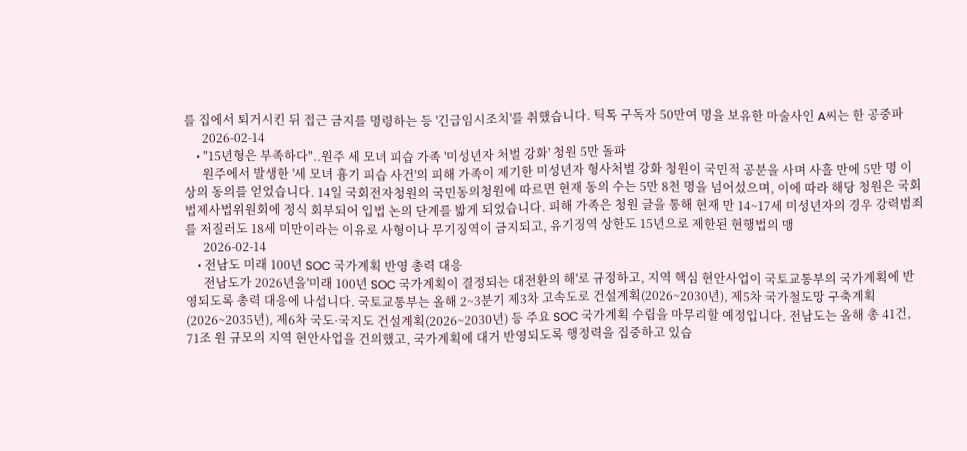를 집에서 퇴거시킨 뒤 접근 금지를 명령하는 등 '긴급임시조치'를 취했습니다. 틱톡 구독자 50만여 명을 보유한 마술사인 A씨는 한 공중파
      2026-02-14
    • "15년형은 부족하다"..원주 세 모녀 피습 가족 '미성년자 처벌 강화' 청원 5만 돌파
      원주에서 발생한 '세 모녀 흉기 피습 사건'의 피해 가족이 제기한 미성년자 형사처벌 강화 청원이 국민적 공분을 사며 사흘 만에 5만 명 이상의 동의를 얻었습니다. 14일 국회전자청원의 국민동의청원에 따르면 현재 동의 수는 5만 8천 명을 넘어섰으며, 이에 따라 해당 청원은 국회 법제사법위원회에 정식 회부되어 입법 논의 단계를 밟게 되었습니다. 피해 가족은 청원 글을 통해 현재 만 14~17세 미성년자의 경우 강력범죄를 저질러도 18세 미만이라는 이유로 사형이나 무기징역이 금지되고, 유기징역 상한도 15년으로 제한된 현행법의 맹
      2026-02-14
    • 전남도 미래 100년 SOC 국가계획 반영 총력 대응
      전남도가 2026년을'미래 100년 SOC 국가계획이 결정되는 대전환의 해'로 규정하고, 지역 핵심 현안사업이 국토교통부의 국가계획에 반영되도록 총력 대응에 나섭니다. 국토교통부는 올해 2~3분기 제3차 고속도로 건설계획(2026~2030년), 제5차 국가철도망 구축계획(2026~2035년), 제6차 국도·국지도 건설계획(2026~2030년) 등 주요 SOC 국가계획 수립을 마무리할 예정입니다. 전남도는 올해 총 41건, 71조 원 규모의 지역 현안사업을 건의했고, 국가계획에 대거 반영되도록 행정력을 집중하고 있습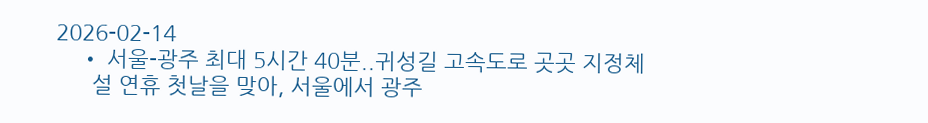2026-02-14
    • 서울-광주 최대 5시간 40분..귀성길 고속도로 곳곳 지정체
      설 연휴 첫날을 맞아, 서울에서 광주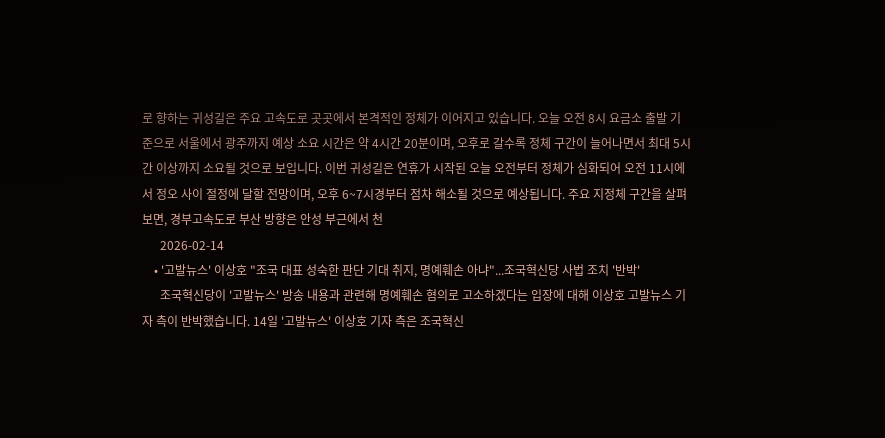로 향하는 귀성길은 주요 고속도로 곳곳에서 본격적인 정체가 이어지고 있습니다. 오늘 오전 8시 요금소 출발 기준으로 서울에서 광주까지 예상 소요 시간은 약 4시간 20분이며, 오후로 갈수록 정체 구간이 늘어나면서 최대 5시간 이상까지 소요될 것으로 보입니다. 이번 귀성길은 연휴가 시작된 오늘 오전부터 정체가 심화되어 오전 11시에서 정오 사이 절정에 달할 전망이며, 오후 6~7시경부터 점차 해소될 것으로 예상됩니다. 주요 지정체 구간을 살펴보면, 경부고속도로 부산 방향은 안성 부근에서 천
      2026-02-14
    • '고발뉴스' 이상호 "조국 대표 성숙한 판단 기대 취지, 명예훼손 아냐"...조국혁신당 사법 조치 '반박'
      조국혁신당이 '고발뉴스' 방송 내용과 관련해 명예훼손 혐의로 고소하겠다는 입장에 대해 이상호 고발뉴스 기자 측이 반박했습니다. 14일 '고발뉴스' 이상호 기자 측은 조국혁신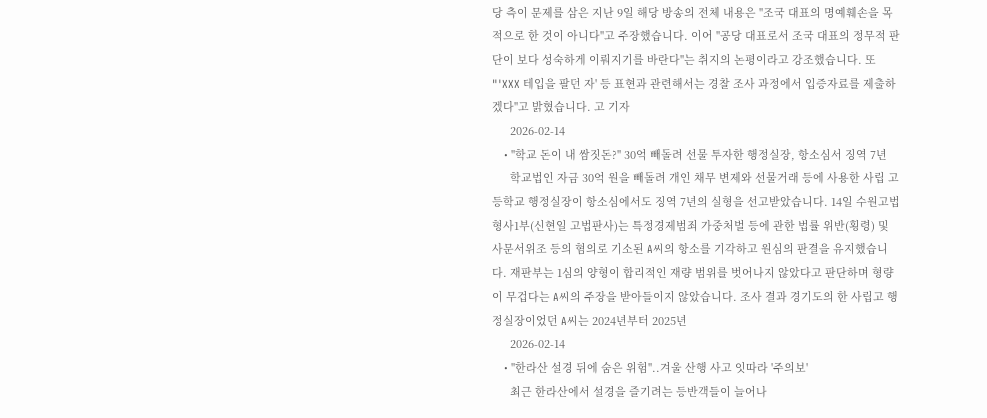당 측이 문제를 삼은 지난 9일 해당 방송의 전체 내용은 "조국 대표의 명예훼손을 목적으로 한 것이 아니다"고 주장했습니다. 이어 "공당 대표로서 조국 대표의 정무적 판단이 보다 성숙하게 이뤄지기를 바란다"는 취지의 논평이라고 강조했습니다. 또 "'XXX 테입을 팔던 자' 등 표현과 관련해서는 경찰 조사 과정에서 입증자료를 제출하겠다"고 밝혔습니다. 고 기자
      2026-02-14
    • "학교 돈이 내 쌈짓돈?" 30억 빼돌려 선물 투자한 행정실장, 항소심서 징역 7년
      학교법인 자금 30억 원을 빼돌려 개인 채무 변제와 선물거래 등에 사용한 사립 고등학교 행정실장이 항소심에서도 징역 7년의 실형을 선고받았습니다. 14일 수원고법 형사1부(신현일 고법판사)는 특정경제범죄 가중처벌 등에 관한 법률 위반(횡령) 및 사문서위조 등의 혐의로 기소된 A씨의 항소를 기각하고 원심의 판결을 유지했습니다. 재판부는 1심의 양형이 합리적인 재량 범위를 벗어나지 않았다고 판단하며 형량이 무겁다는 A씨의 주장을 받아들이지 않았습니다. 조사 결과 경기도의 한 사립고 행정실장이었던 A씨는 2024년부터 2025년
      2026-02-14
    • "한라산 설경 뒤에 숨은 위험"..겨울 산행 사고 잇따라 '주의보'
      최근 한라산에서 설경을 즐기려는 등반객들이 늘어나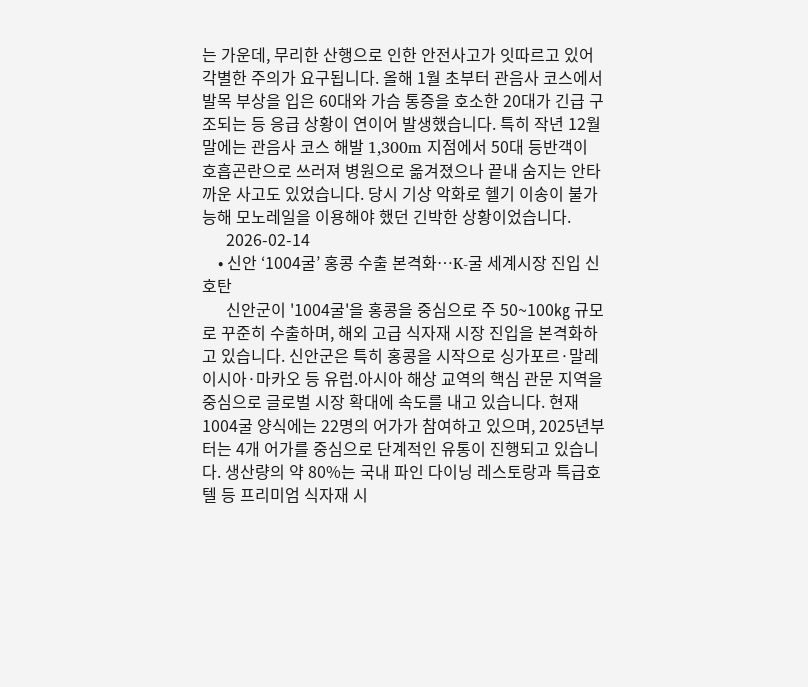는 가운데, 무리한 산행으로 인한 안전사고가 잇따르고 있어 각별한 주의가 요구됩니다. 올해 1월 초부터 관음사 코스에서 발목 부상을 입은 60대와 가슴 통증을 호소한 20대가 긴급 구조되는 등 응급 상황이 연이어 발생했습니다. 특히 작년 12월 말에는 관음사 코스 해발 1,300m 지점에서 50대 등반객이 호흡곤란으로 쓰러져 병원으로 옮겨졌으나 끝내 숨지는 안타까운 사고도 있었습니다. 당시 기상 악화로 헬기 이송이 불가능해 모노레일을 이용해야 했던 긴박한 상황이었습니다.
      2026-02-14
    • 신안 ‘1004굴’ 홍콩 수출 본격화…K-굴 세계시장 진입 신호탄
      신안군이 '1004굴'을 홍콩을 중심으로 주 50~100㎏ 규모로 꾸준히 수출하며, 해외 고급 식자재 시장 진입을 본격화하고 있습니다. 신안군은 특히 홍콩을 시작으로 싱가포르·말레이시아·마카오 등 유럽.아시아 해상 교역의 핵심 관문 지역을 중심으로 글로벌 시장 확대에 속도를 내고 있습니다. 현재 1004굴 양식에는 22명의 어가가 참여하고 있으며, 2025년부터는 4개 어가를 중심으로 단계적인 유통이 진행되고 있습니다. 생산량의 약 80%는 국내 파인 다이닝 레스토랑과 특급호텔 등 프리미엄 식자재 시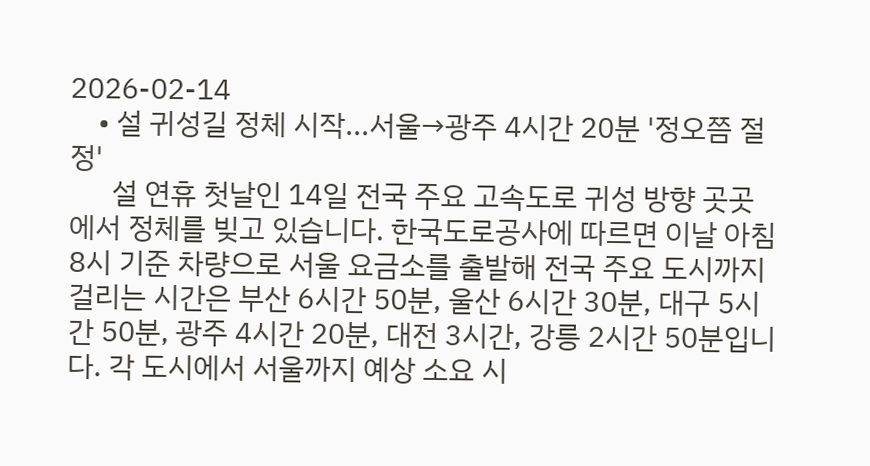2026-02-14
    • 설 귀성길 정체 시작...서울→광주 4시간 20분 '정오쯤 절정'
      설 연휴 첫날인 14일 전국 주요 고속도로 귀성 방향 곳곳에서 정체를 빚고 있습니다. 한국도로공사에 따르면 이날 아침 8시 기준 차량으로 서울 요금소를 출발해 전국 주요 도시까지 걸리는 시간은 부산 6시간 50분, 울산 6시간 30분, 대구 5시간 50분, 광주 4시간 20분, 대전 3시간, 강릉 2시간 50분입니다. 각 도시에서 서울까지 예상 소요 시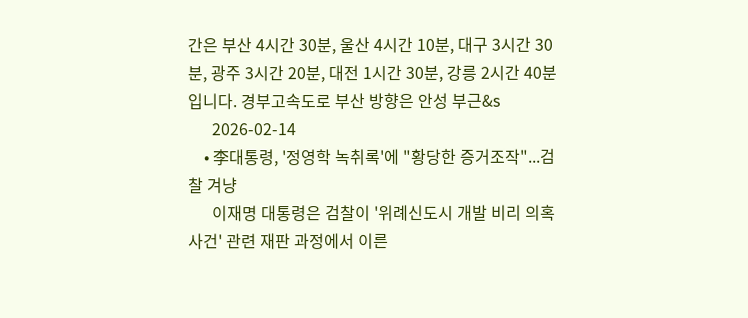간은 부산 4시간 30분, 울산 4시간 10분, 대구 3시간 30분, 광주 3시간 20분, 대전 1시간 30분, 강릉 2시간 40분입니다. 경부고속도로 부산 방향은 안성 부근&s
      2026-02-14
    • 李대통령, '정영학 녹취록'에 "황당한 증거조작"...검찰 겨냥
      이재명 대통령은 검찰이 '위례신도시 개발 비리 의혹 사건' 관련 재판 과정에서 이른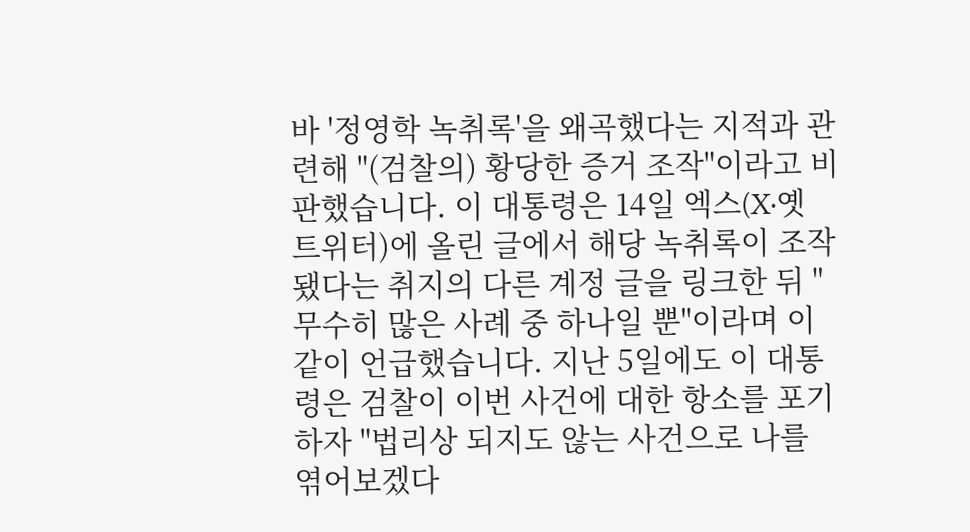바 '정영학 녹취록'을 왜곡했다는 지적과 관련해 "(검찰의) 황당한 증거 조작"이라고 비판했습니다. 이 대통령은 14일 엑스(X·옛 트위터)에 올린 글에서 해당 녹취록이 조작됐다는 취지의 다른 계정 글을 링크한 뒤 "무수히 많은 사례 중 하나일 뿐"이라며 이같이 언급했습니다. 지난 5일에도 이 대통령은 검찰이 이번 사건에 대한 항소를 포기하자 "법리상 되지도 않는 사건으로 나를 엮어보겠다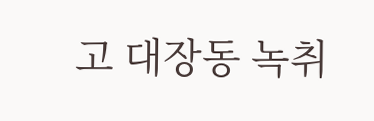고 대장동 녹취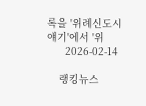록을 '위례신도시 얘기'에서 '위
      2026-02-14

    랭킹뉴스